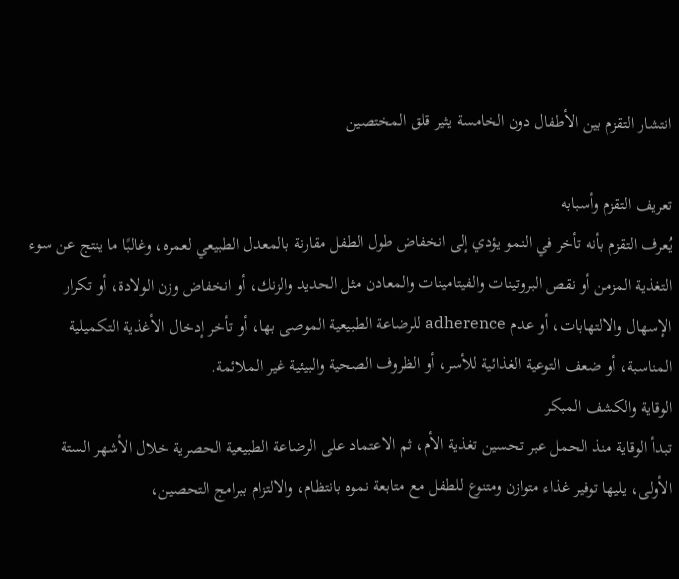انتشار التقزم بين الأطفال دون الخامسة يثير قلق المختصين

تعريف التقزم وأسبابه
يُعرف التقزم بأنه تأخر في النمو يؤدي إلى انخفاض طول الطفل مقارنة بالمعدل الطبيعي لعمره، وغالبًا ما ينتج عن سوء التغذية المزمن أو نقص البروتينات والفيتامينات والمعادن مثل الحديد والزنك، أو انخفاض وزن الولادة، أو تكرار الإسهال والالتهابات، أو عدم adherence للرضاعة الطبيعية الموصى بها، أو تأخر إدخال الأغذية التكميلية المناسبة، أو ضعف التوعية الغذائية للأسر، أو الظروف الصحية والبيئية غير الملائمة.
الوقاية والكشف المبكر
تبدأ الوقاية منذ الحمل عبر تحسين تغذية الأم، ثم الاعتماد على الرضاعة الطبيعية الحصرية خلال الأشهر الستة الأولى، يليها توفير غذاء متوازن ومتنوع للطفل مع متابعة نموه بانتظام، والالتزام ببرامج التحصين،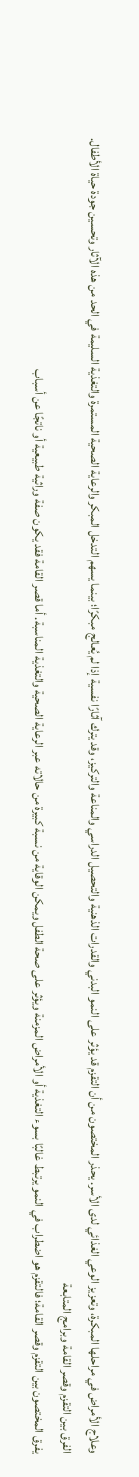وعلاج الأمراض في مراحلها المبكرة، وتعزيز الوعي الغذائي لدى الأسر. يحذر المختصون من أن التقزم قد يؤثر على النمو البدني والقدرات الذهنية والتحصيل الدراسي والمناعة والتركيز، وقد يترك آثارًا نفسية إذا لم يُعالج مبكرًا؛ بينما يسهم التدخل المبكر والرعاية الصحية المستمرة والتغذية السليمة في الحد من هذه الآثار وتحسين جودة حياة الأطفال.
الفرق بين التقزم وقصر القامة وبرامج المتابعة
يفرق المختصون بين التقزم وقصر القامة؛ فالتقزم هو اضطراب في النمو يرتبط غالبًا بسوء التغذية أو الأمراض المزمنة ويؤثر على صحة الطفل ويمكن الوقاية من نسبة كبيرة من حالاته عبر الرعاية الصحية والتغذية المناسبة. أما قصر القامة فقد يكون صفة وراثية طبيعية أو ناتجًا عن أسباب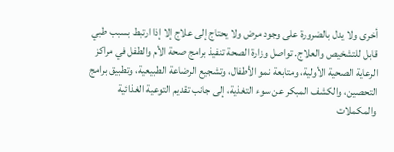أخرى ولا يدل بالضرورة على وجود مرض ولا يحتاج إلى علاج إلا إذا ارتبط بسبب طبي قابل للتشخيص والعلاج. تواصل وزارة الصحة تنفيذ برامج صحة الأم والطفل في مراكز الرعاية الصحية الأولية، ومتابعة نمو الأطفال، وتشجيع الرضاعة الطبيعية، وتطبيق برامج التحصين، والكشف المبكر عن سوء التغذية، إلى جانب تقديم التوعية الغذائية والمكملات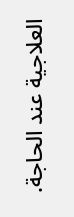العلاجية عند الحاجة.